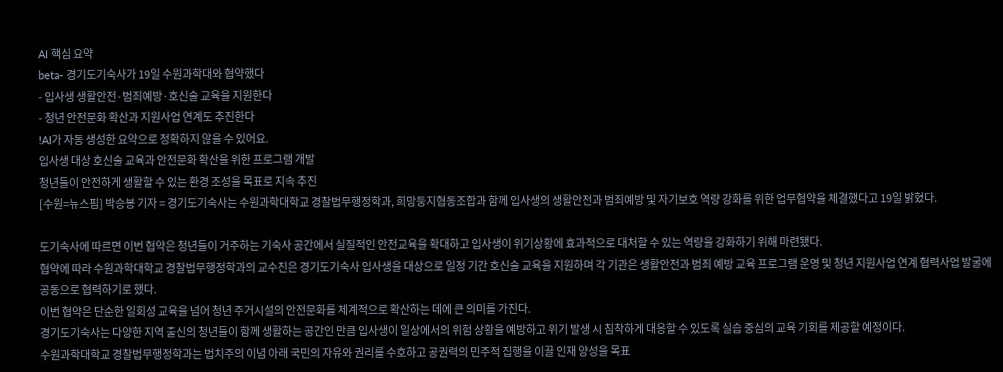AI 핵심 요약
beta- 경기도기숙사가 19일 수원과학대와 협약했다
- 입사생 생활안전·범죄예방·호신술 교육을 지원한다
- 청년 안전문화 확산과 지원사업 연계도 추진한다
!AI가 자동 생성한 요약으로 정확하지 않을 수 있어요.
입사생 대상 호신술 교육과 안전문화 확산을 위한 프로그램 개발
청년들이 안전하게 생활할 수 있는 환경 조성을 목표로 지속 추진
[수원=뉴스핌] 박승봉 기자 = 경기도기숙사는 수원과학대학교 경찰법무행정학과, 희망둥지협동조합과 함께 입사생의 생활안전과 범죄예방 및 자기보호 역량 강화를 위한 업무협약을 체결했다고 19일 밝혔다.

도기숙사에 따르면 이번 협약은 청년들이 거주하는 기숙사 공간에서 실질적인 안전교육을 확대하고 입사생이 위기상황에 효과적으로 대처할 수 있는 역량을 강화하기 위해 마련됐다.
협약에 따라 수원과학대학교 경찰법무행정학과의 교수진은 경기도기숙사 입사생을 대상으로 일정 기간 호신술 교육을 지원하며 각 기관은 생활안전과 범죄 예방 교육 프로그램 운영 및 청년 지원사업 연계 협력사업 발굴에 공동으로 협력하기로 했다.
이번 협약은 단순한 일회성 교육을 넘어 청년 주거시설의 안전문화를 체계적으로 확산하는 데에 큰 의미를 가진다.
경기도기숙사는 다양한 지역 출신의 청년들이 함께 생활하는 공간인 만큼 입사생이 일상에서의 위험 상황을 예방하고 위기 발생 시 침착하게 대응할 수 있도록 실습 중심의 교육 기회를 제공할 예정이다.
수원과학대학교 경찰법무행정학과는 법치주의 이념 아래 국민의 자유와 권리를 수호하고 공권력의 민주적 집행을 이끌 인재 양성을 목표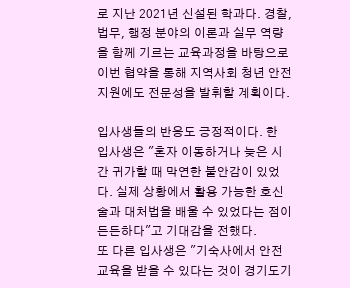로 지난 2021년 신설된 학과다. 경찰, 법무, 행정 분야의 이론과 실무 역량을 함께 기르는 교육과정을 바탕으로 이번 협약을 통해 지역사회 청년 안전 지원에도 전문성을 발휘할 계획이다.

입사생들의 반응도 긍정적이다. 한 입사생은 "혼자 이동하거나 늦은 시간 귀가할 때 막연한 불안감이 있었다. 실제 상황에서 활용 가능한 호신술과 대처법을 배울 수 있었다는 점이 든든하다"고 기대감을 전했다.
또 다른 입사생은 "기숙사에서 안전 교육을 받을 수 있다는 것이 경기도기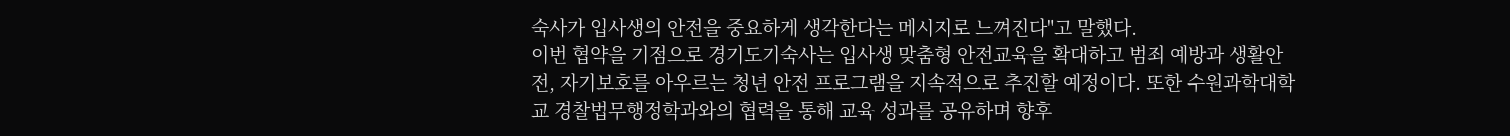숙사가 입사생의 안전을 중요하게 생각한다는 메시지로 느껴진다"고 말했다.
이번 협약을 기점으로 경기도기숙사는 입사생 맞춤형 안전교육을 확대하고 범죄 예방과 생활안전, 자기보호를 아우르는 청년 안전 프로그램을 지속적으로 추진할 예정이다. 또한 수원과학대학교 경찰법무행정학과와의 협력을 통해 교육 성과를 공유하며 향후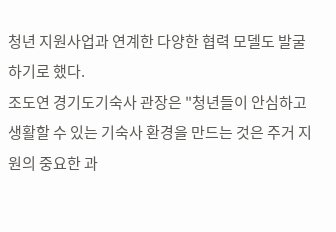청년 지원사업과 연계한 다양한 협력 모델도 발굴하기로 했다.
조도연 경기도기숙사 관장은 "청년들이 안심하고 생활할 수 있는 기숙사 환경을 만드는 것은 주거 지원의 중요한 과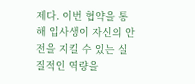제다. 이번 협약을 통해 입사생이 자신의 안전을 지킬 수 있는 실질적인 역량을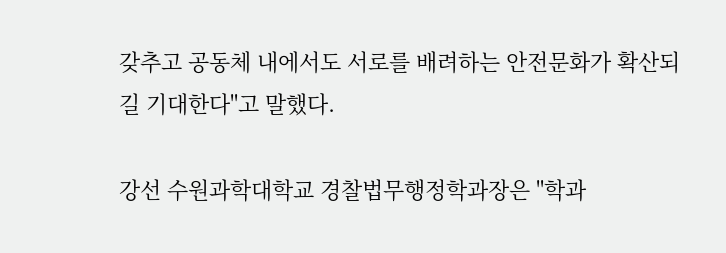갖추고 공동체 내에서도 서로를 배려하는 안전문화가 확산되길 기대한다"고 말했다.

강선 수원과학대학교 경찰법무행정학과장은 "학과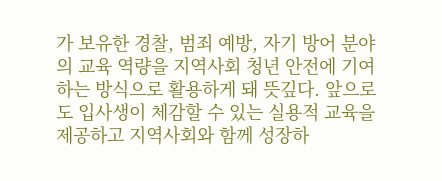가 보유한 경찰, 범죄 예방, 자기 방어 분야의 교육 역량을 지역사회 청년 안전에 기여하는 방식으로 활용하게 돼 뜻깊다. 앞으로도 입사생이 체감할 수 있는 실용적 교육을 제공하고 지역사회와 함께 성장하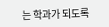는 학과가 되도록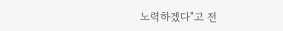노력하겠다"고 전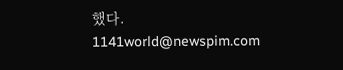했다.
1141world@newspim.com